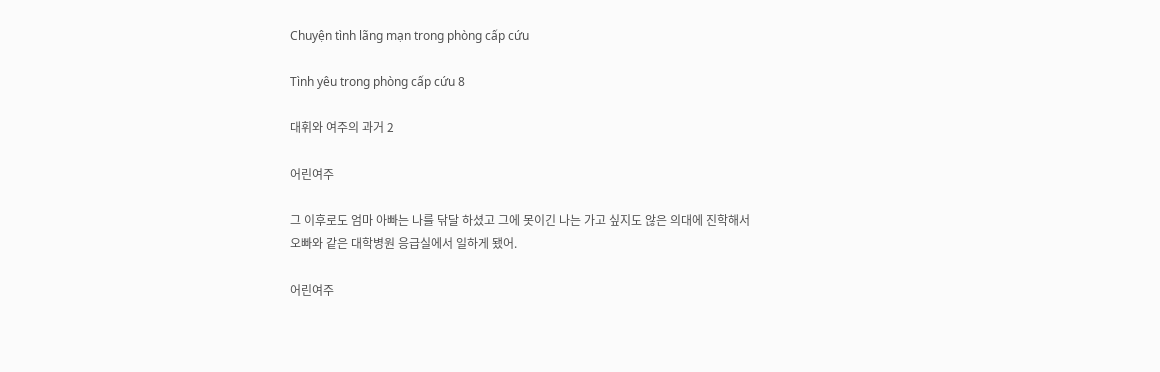Chuyện tình lãng mạn trong phòng cấp cứu

Tình yêu trong phòng cấp cứu 8

대휘와 여주의 과거 2

어린여주

그 이후로도 엄마 아빠는 나를 닦달 하셨고 그에 못이긴 나는 가고 싶지도 않은 의대에 진학해서 오빠와 같은 대학병원 응급실에서 일하게 됐어.

어린여주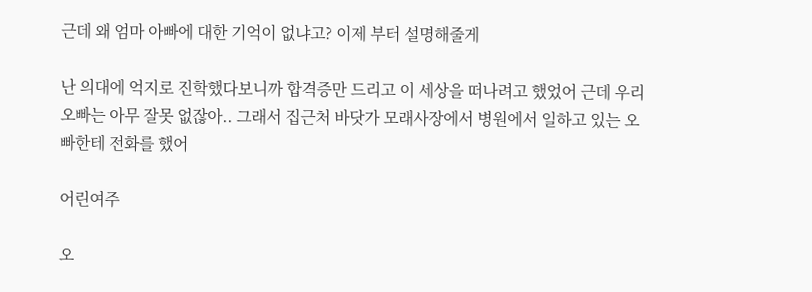근데 왜 엄마 아빠에 대한 기억이 없냐고? 이제 부터 설명해줄게

난 의대에 억지로 진학했다보니까 합격증만 드리고 이 세상을 떠나려고 했었어 근데 우리 오빠는 아무 잘못 없잖아.. 그래서 집근처 바닷가 모래사장에서 병원에서 일하고 있는 오빠한테 전화를 했어

어린여주

오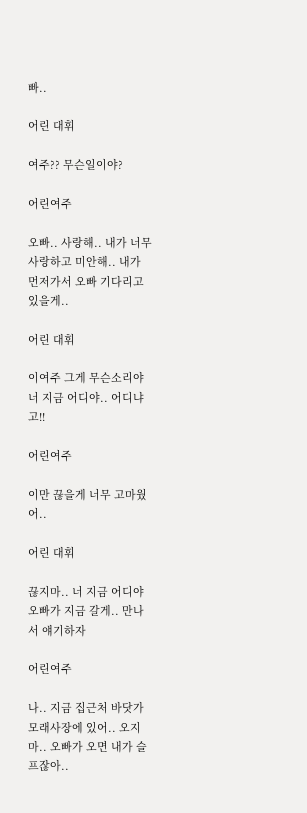빠..

어린 대휘

여주?? 무슨일이야?

어린여주

오빠.. 사랑해.. 내가 너무 사랑하고 미안해.. 내가 먼저가서 오빠 기다리고 있을게..

어린 대휘

이여주 그게 무슨소리야 너 지금 어디야.. 어디냐고!!

어린여주

이만 끊을게 너무 고마웠어..

어린 대휘

끊지마.. 너 지금 어디야 오빠가 지금 갈게.. 만나서 얘기하자

어린여주

나.. 지금 집근처 바닷가 모래사장에 있어.. 오지마.. 오빠가 오면 내가 슬프잖아..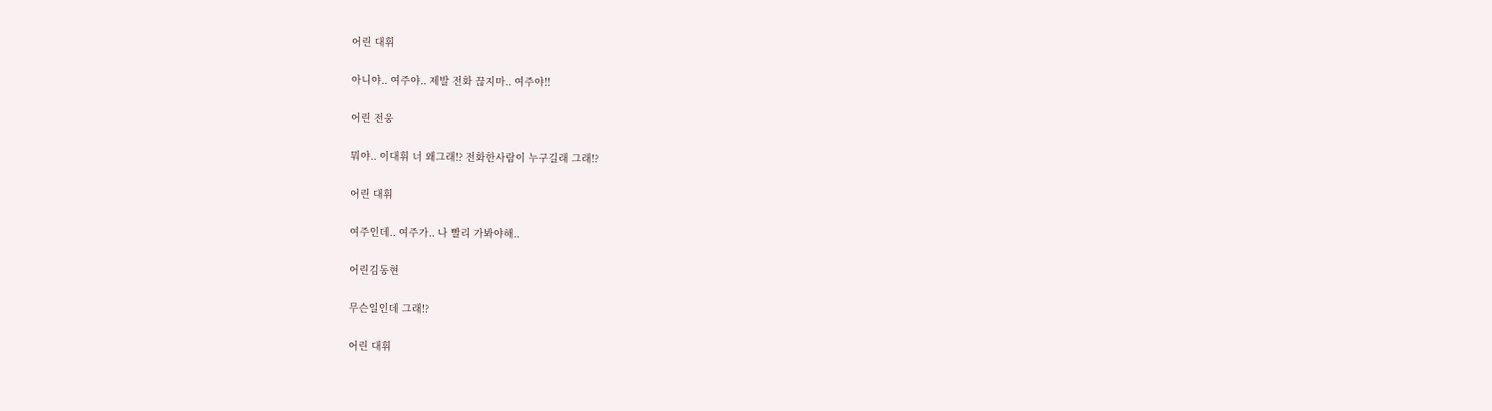어린 대휘

아니야.. 여주야.. 제발 전화 끊지마.. 여주야!!

어린 전웅

뭐야.. 이대휘 너 왜그래!? 전화한사람이 누구길래 그래!?

어린 대휘

여주인데.. 여주가.. 나 빨리 가봐야해..

어린김동현

무슨일인데 그래!?

어린 대휘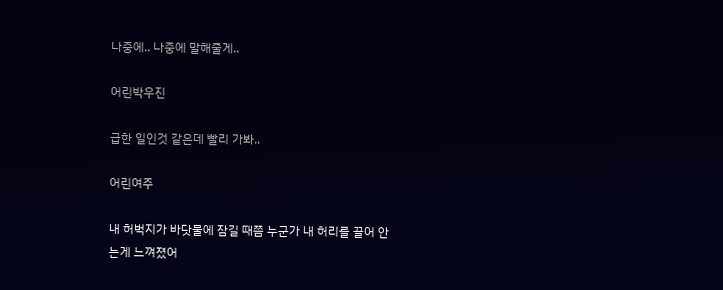나중에.. 나중에 말해줄게..

어린박우진

급한 일인것 같은데 빨리 가봐..

어린여주

내 허벅지가 바닷물에 잠길 때쯤 누군가 내 허리를 끌어 안는게 느껴졌어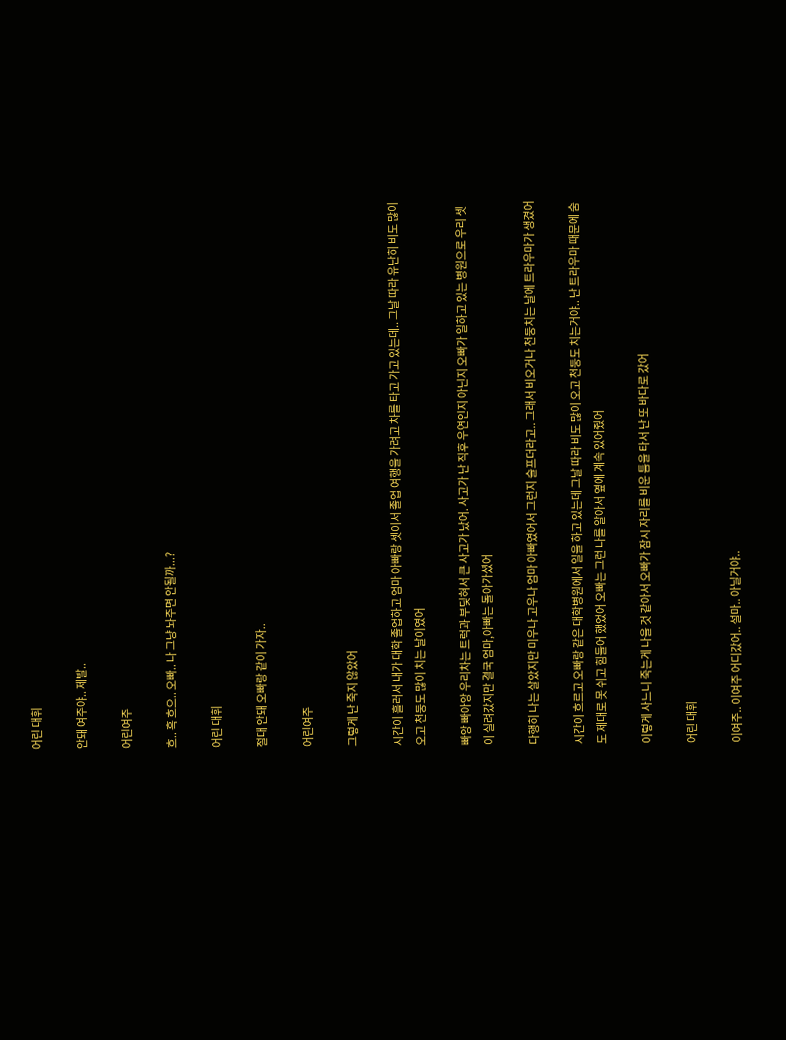어린 대휘

안돼 여주야.. 제발..

어린여주

흐.. 흑 흐으.. 오빠.. 나 그냥 놔주면 안될까...?

어린 대휘

절대 안돼 오빠랑 같이 가자..

어린여주

그렇게 난 죽지 않았어

시간이 흘러서 내가 대학 졸업하고 엄마 아빠랑 셋이서 졸업 여행을 가려고 차를 타고 가고 있는데.. 그날 따라 유난히 비도 많이 오고 천둥도 많이 치는 날이였어

빠앙 빠아앙 우리차는 트럭과 부딪혀서 큰 사고가 났어. 사고가 난 직후 우연인지 아닌지 오빠가 일하고 있는 병원으로 우리 셋이 실려갔지만 결국 엄마,아빠는 돌아가셨어

다행히 나는 살았지만 미우나 고우나 엄마 아빠였어서 그런지 슬프더라고.. 그래서 비오거나 천둥치는 날에 트라우마가 생겼어

시간이 흐르고 오빠랑 같은 대학병원에서 일을 하고 있는데 그날 따라 비도 많이 오고 천둥도 치는거야.. 난 트라우마 때문에 숨도 제대로 못 쉬고 힘들어 했었어 오빠는 그런 나를 알아서 옆에 계속 있어줬어

이렇게 사느니 죽는게 나을 것 같아서 오빠가 잠시 자리를 비운 틈을 타서 난 또 바다로 갔어

어린 대휘

이여주.. 이여주 어디갔어.. 설마.. 아닐거야..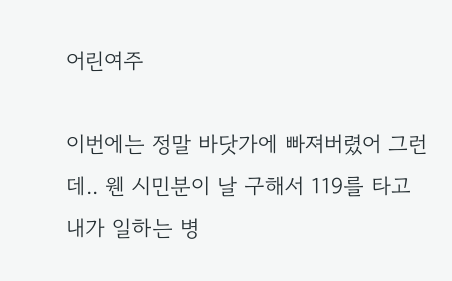어린여주

이번에는 정말 바닷가에 빠져버렸어 그런데.. 웬 시민분이 날 구해서 119를 타고 내가 일하는 병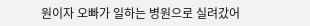원이자 오빠가 일하는 병원으로 실려갔어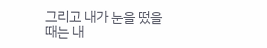그리고 내가 눈을 떴을 때는 내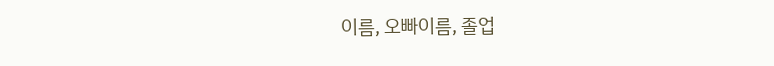이름, 오빠이름, 졸업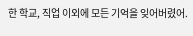한 학교, 직업 이외에 모든 기억을 잊어버렸어.